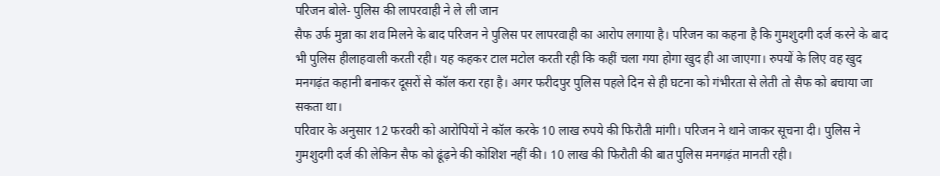परिजन बोले- पुलिस की लापरवाही ने ले ली जान
सैफ उर्फ मुन्ना का शव मिलने के बाद परिजन ने पुलिस पर लापरवाही का आरोप लगाया है। परिजन का कहना है कि गुमशुदगी दर्ज करने के बाद भी पुलिस हीलाहवाली करती रही। यह कहकर टाल मटोल करती रही कि कहीं चला गया होगा खुद ही आ जाएगा। रुपयों के लिए वह खुद मनगढ़ंत कहानी बनाकर दूसरों से कॉल करा रहा है। अगर फरीदपुर पुलिस पहले दिन से ही घटना को गंभीरता से लेती तो सैफ को बचाया जा सकता था।
परिवार के अनुसार 12 फरवरी को आरोपियों ने कॉल करके 10 लाख रुपये की फिरौती मांगी। परिजन ने थाने जाकर सूचना दी। पुलिस ने गुमशुदगी दर्ज की लेकिन सैफ को ढूंढ़ने की कोशिश नहीं की। 10 लाख की फिरौती की बात पुलिस मनगढ़ंत मानती रही।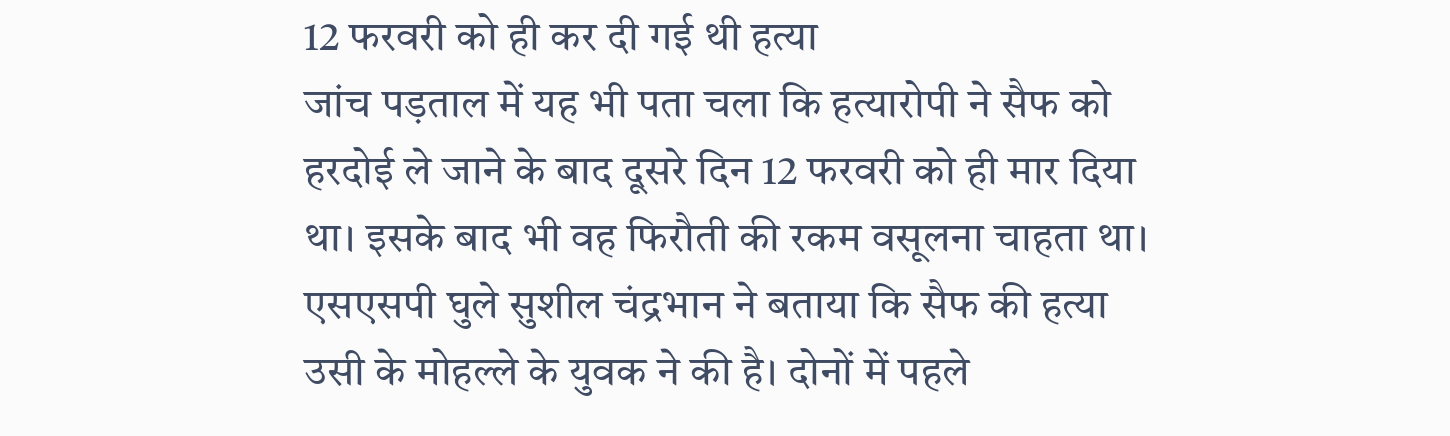12 फरवरी को ही कर दी गई थी हत्या
जांच पड़ताल में यह भी पता चला कि हत्यारोपी ने सैफ को हरदोई ले जाने के बाद दूसरे दिन 12 फरवरी को ही मार दिया था। इसके बाद भी वह फिरौती की रकम वसूलना चाहता था।
एसएसपी घुले सुशील चंद्रभान ने बताया कि सैफ की हत्या उसी के मोहल्ले के युवक ने की है। दोनों में पहले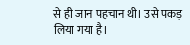से ही जान पहचान थी। उसे पकड़ लिया गया है।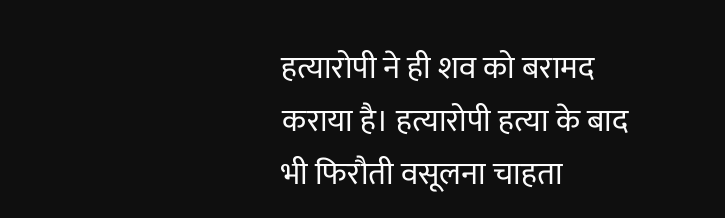हत्यारोपी ने ही शव को बरामद कराया है। हत्यारोपी हत्या के बाद भी फिरौती वसूलना चाहता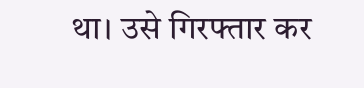था। उसे गिरफ्तार कर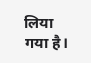लिया गया है।